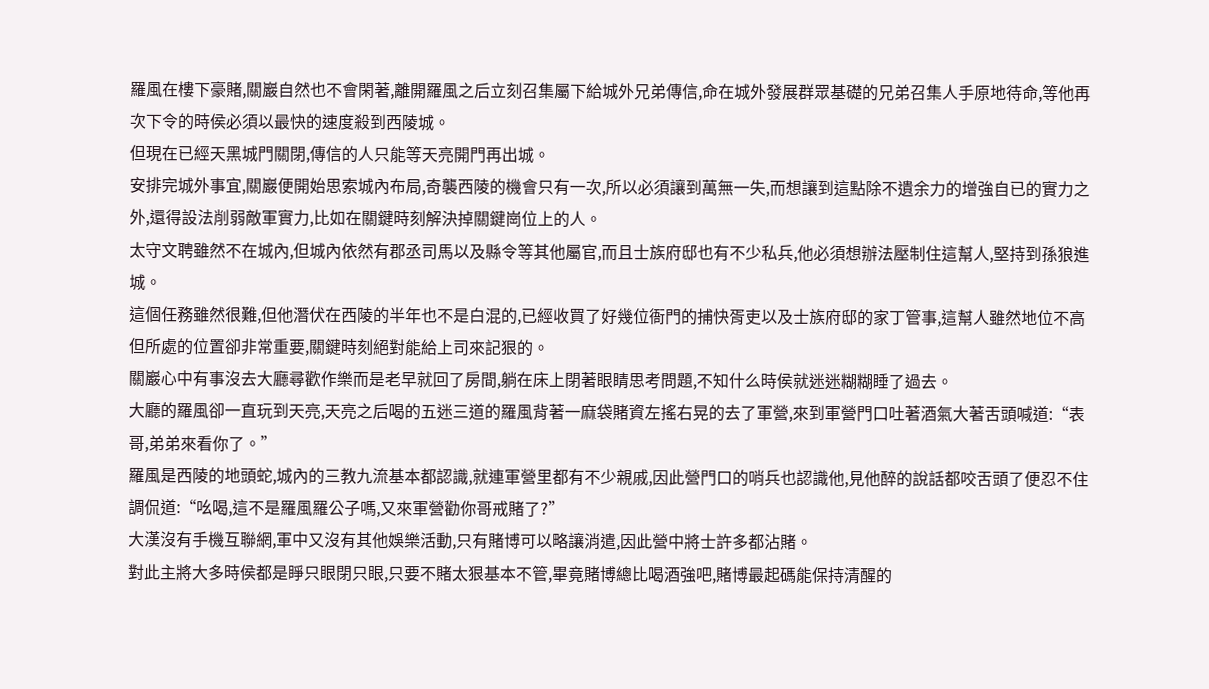羅風在樓下豪賭,關巖自然也不會閑著,離開羅風之后立刻召集屬下給城外兄弟傳信,命在城外發展群眾基礎的兄弟召集人手原地待命,等他再次下令的時侯必須以最快的速度殺到西陵城。
但現在已經天黑城門關閉,傳信的人只能等天亮開門再出城。
安排完城外事宜,關巖便開始思索城內布局,奇襲西陵的機會只有一次,所以必須讓到萬無一失,而想讓到這點除不遺余力的增強自已的實力之外,還得設法削弱敵軍實力,比如在關鍵時刻解決掉關鍵崗位上的人。
太守文聘雖然不在城內,但城內依然有郡丞司馬以及縣令等其他屬官,而且士族府邸也有不少私兵,他必須想辦法壓制住這幫人,堅持到孫狼進城。
這個任務雖然很難,但他潛伏在西陵的半年也不是白混的,已經收買了好幾位衙門的捕快胥吏以及士族府邸的家丁管事,這幫人雖然地位不高但所處的位置卻非常重要,關鍵時刻絕對能給上司來記狠的。
關巖心中有事沒去大廳尋歡作樂而是老早就回了房間,躺在床上閉著眼睛思考問題,不知什么時侯就迷迷糊糊睡了過去。
大廳的羅風卻一直玩到天亮,天亮之后喝的五迷三道的羅風背著一麻袋賭資左搖右晃的去了軍營,來到軍營門口吐著酒氣大著舌頭喊道:“表哥,弟弟來看你了。”
羅風是西陵的地頭蛇,城內的三教九流基本都認識,就連軍營里都有不少親戚,因此營門口的哨兵也認識他,見他醉的說話都咬舌頭了便忍不住調侃道:“吆喝,這不是羅風羅公子嗎,又來軍營勸你哥戒賭了?”
大漢沒有手機互聯網,軍中又沒有其他娛樂活動,只有賭博可以略讓消遣,因此營中將士許多都沾賭。
對此主將大多時侯都是睜只眼閉只眼,只要不賭太狠基本不管,畢竟賭博總比喝酒強吧,賭博最起碼能保持清醒的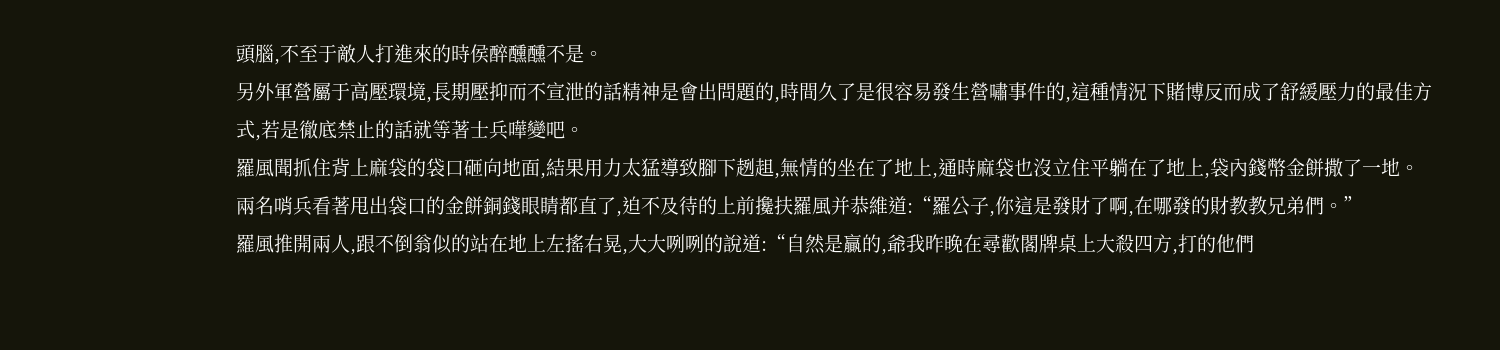頭腦,不至于敵人打進來的時侯醉醺醺不是。
另外軍營屬于高壓環境,長期壓抑而不宣泄的話精神是會出問題的,時間久了是很容易發生營嘯事件的,這種情況下賭博反而成了舒緩壓力的最佳方式,若是徹底禁止的話就等著士兵嘩變吧。
羅風聞抓住背上麻袋的袋口砸向地面,結果用力太猛導致腳下趔趄,無情的坐在了地上,通時麻袋也沒立住平躺在了地上,袋內錢幣金餅撒了一地。
兩名哨兵看著甩出袋口的金餅銅錢眼睛都直了,迫不及待的上前攙扶羅風并恭維道:“羅公子,你這是發財了啊,在哪發的財教教兄弟們。”
羅風推開兩人,跟不倒翁似的站在地上左搖右晃,大大咧咧的說道:“自然是贏的,爺我昨晚在尋歡閣牌桌上大殺四方,打的他們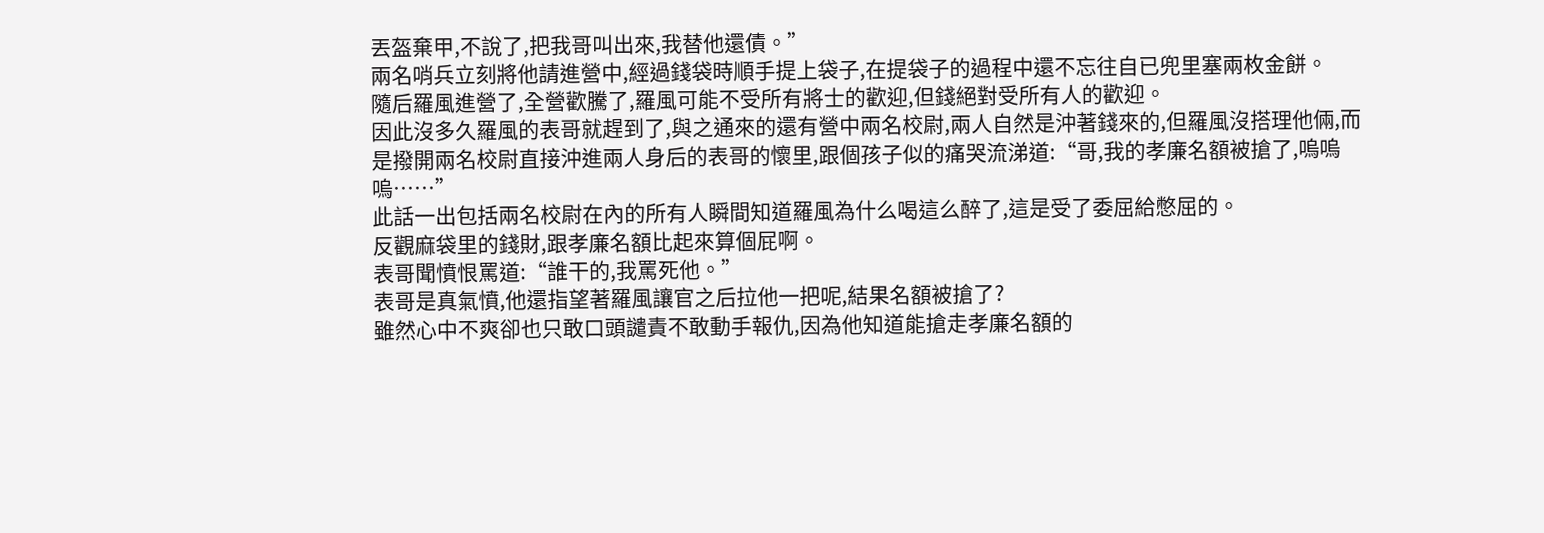丟盔棄甲,不說了,把我哥叫出來,我替他還債。”
兩名哨兵立刻將他請進營中,經過錢袋時順手提上袋子,在提袋子的過程中還不忘往自已兜里塞兩枚金餅。
隨后羅風進營了,全營歡騰了,羅風可能不受所有將士的歡迎,但錢絕對受所有人的歡迎。
因此沒多久羅風的表哥就趕到了,與之通來的還有營中兩名校尉,兩人自然是沖著錢來的,但羅風沒搭理他倆,而是撥開兩名校尉直接沖進兩人身后的表哥的懷里,跟個孩子似的痛哭流涕道:“哥,我的孝廉名額被搶了,嗚嗚嗚……”
此話一出包括兩名校尉在內的所有人瞬間知道羅風為什么喝這么醉了,這是受了委屈給憋屈的。
反觀麻袋里的錢財,跟孝廉名額比起來算個屁啊。
表哥聞憤恨罵道:“誰干的,我罵死他。”
表哥是真氣憤,他還指望著羅風讓官之后拉他一把呢,結果名額被搶了?
雖然心中不爽卻也只敢口頭譴責不敢動手報仇,因為他知道能搶走孝廉名額的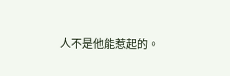人不是他能惹起的。